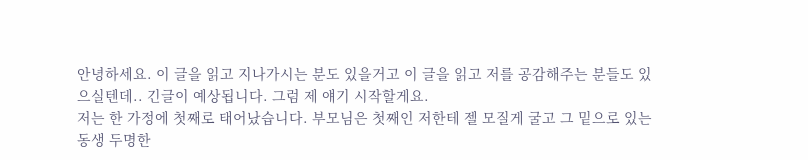안녕하세요. 이 글을 읽고 지나가시는 분도 있을거고 이 글을 읽고 저를 공감해주는 분들도 있으실텐데.. 긴글이 예상됩니다. 그럼 제 얘기 시작할게요.
저는 한 가정에 첫째로 태어났습니다. 부모님은 첫째인 저한테 젤 모질게 굴고 그 밑으로 있는 동생 두명한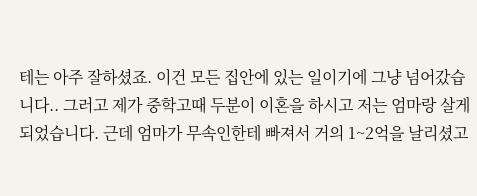테는 아주 잘하셨죠. 이건 모든 집안에 있는 일이기에 그냥 넘어갔습니다.. 그러고 제가 중학고때 두분이 이혼을 하시고 저는 엄마랑 살게 되었습니다. 근데 엄마가 무속인한테 빠져서 거의 1~2억을 날리셨고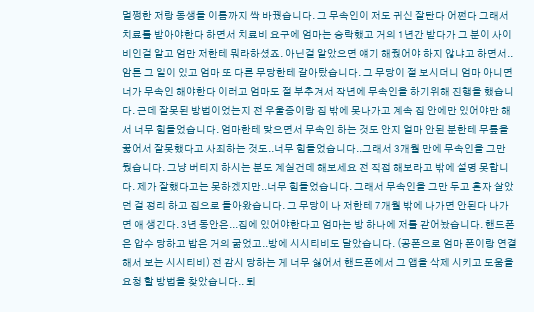멀쩡한 저랑 동생들 이름까지 싹 바꿨습니다. 그 무속인이 저도 귀신 잘탄다 어쩐다 그래서 치료를 받아야한다 하면서 치료비 요구에 엄마는 승락했고 거의 1년간 받다가 그 분이 사이비인걸 알고 엄만 저한테 뭐라하셨죠. 아닌걸 알았으면 얘기 해줬어야 하지 않냐고 하면서..암튼 그 일이 있고 엄마 또 다른 무당한테 갈아탔습니다. 그 무당이 절 보시더니 엄마 아니면 너가 무속인 해야한다 이러고 엄마도 절 부추겨서 작년에 무속인을 하기위해 진행을 했습니다. 근데 잘못된 방법이었는지 전 우울증이랑 집 밖에 못나가고 계속 집 안에만 있어야만 해서 너무 힘들었습니다. 엄마한테 맞으면서 무속인 하는 것도 안지 얼마 안된 분한테 무릎을 꿇어서 잘못했다고 사죄하는 것도..너무 힘들었습니다..그래서 3개월 만에 무속인을 그만 뒀습니다. 그냥 버티지 하시는 분도 계실건데 해보세요 전 직접 해보라고 밖에 설명 못합니다. 제가 잘했다고는 못하겠지만..너무 힘들었습니다. 그래서 무속인을 그만 두고 혼자 살았던 걸 정리 하고 집으로 돌아왔습니다. 그 무당이 나 저한테 7개월 밖에 나가면 안된다 나가면 애 생긴다. 3년 동안은...집에 있어야한다고 엄마는 방 하나에 저를 갇어놨습니다. 핸드폰은 압수 당하고 밥은 거의 굶었고..방에 시시티비도 달았습니다. (공폰으로 엄마 폰이랑 연결해서 보는 시시티비) 전 감시 당하는 게 너무 싫어서 핸드폰에서 그 앱을 삭제 시키고 도움을 요청 할 방법을 찾았습니다.. 퇴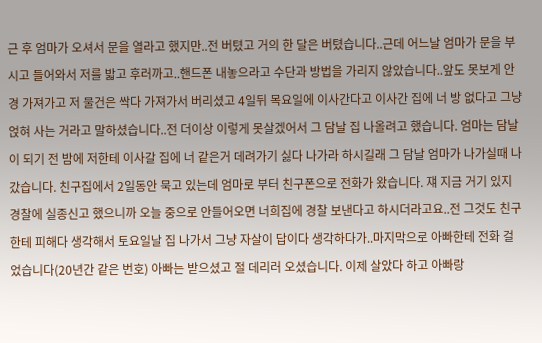근 후 엄마가 오셔서 문을 열라고 했지만..전 버텼고 거의 한 달은 버텼습니다..근데 어느날 엄마가 문을 부시고 들어와서 저를 밟고 후러까고..핸드폰 내놓으라고 수단과 방법을 가리지 않았습니다..앞도 못보게 안경 가져가고 저 물건은 싹다 가져가서 버리셨고 4일뒤 목요일에 이사간다고 이사간 집에 너 방 없다고 그냥 얹혀 사는 거라고 말하셨습니다..전 더이상 이렇게 못살겠어서 그 담날 집 나올려고 했습니다. 엄마는 담날이 되기 전 밤에 저한테 이사갈 집에 너 같은거 데려가기 싫다 나가라 하시길래 그 담날 엄마가 나가실때 나갔습니다. 친구집에서 2일동안 묵고 있는데 엄마로 부터 친구폰으로 전화가 왔습니다. 쟤 지금 거기 있지 경찰에 실종신고 했으니까 오늘 중으로 안들어오면 너희집에 경찰 보낸다고 하시더라고요..전 그것도 친구한테 피해다 생각해서 토요일날 집 나가서 그냥 자살이 답이다 생각하다가..마지막으로 아빠한테 전화 걸었습니다(20년간 같은 번호) 아빠는 받으셨고 절 데리러 오셨습니다. 이제 살았다 하고 아빠랑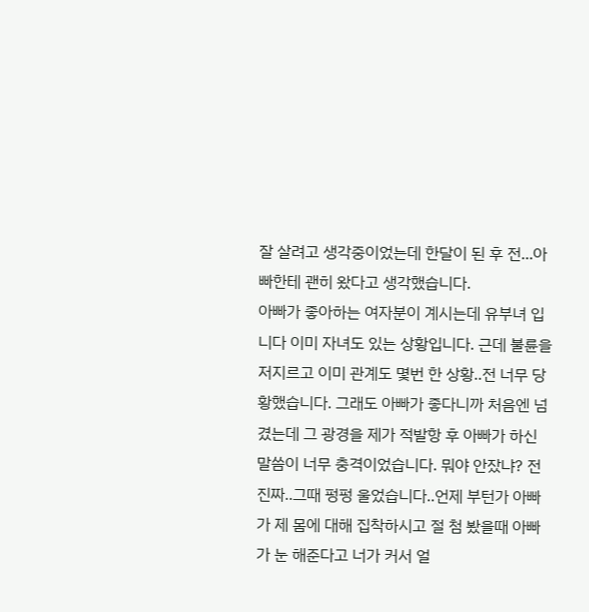잘 살려고 생각중이었는데 한달이 된 후 전...아빠한테 괜히 왔다고 생각했습니다.
아빠가 좋아하는 여자분이 계시는데 유부녀 입니다 이미 자녀도 있는 상황입니다. 근데 불륜을 저지르고 이미 관계도 몇번 한 상황..전 너무 당황했습니다. 그래도 아빠가 좋다니까 처음엔 넘겼는데 그 광경을 제가 적발항 후 아빠가 하신 말씀이 너무 충격이었습니다. 뭐야 안잤냐? 전 진짜..그때 펑펑 울었습니다..언제 부턴가 아빠가 제 몸에 대해 집착하시고 절 첨 봤을때 아빠가 눈 해준다고 너가 커서 얼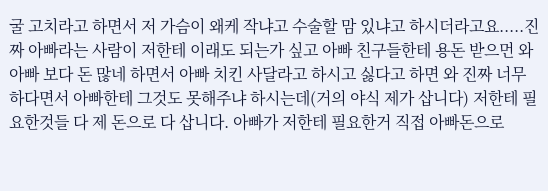굴 고치라고 하면서 저 가슴이 왜케 작냐고 수술할 맘 있냐고 하시더라고요.....진짜 아빠라는 사람이 저한테 이래도 되는가 싶고 아빠 친구들한테 용돈 받으먼 와 아빠 보다 돈 많네 하면서 아빠 치킨 사달라고 하시고 싫다고 하면 와 진짜 너무 하다면서 아빠한테 그것도 못해주냐 하시는데(거의 야식 제가 삽니다) 저한테 필요한것들 다 제 돈으로 다 삽니다. 아빠가 저한테 필요한거 직접 아빠돈으로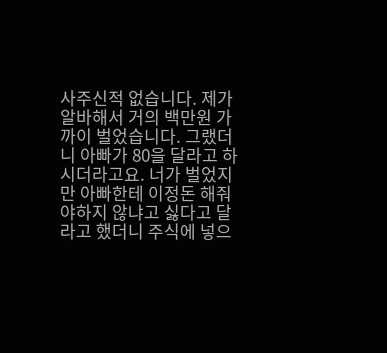사주신적 없습니다. 제가 알바해서 거의 백만원 가까이 벌었습니다. 그랬더니 아빠가 80을 달라고 하시더라고요. 너가 벌었지만 아빠한테 이정돈 해줘야하지 않냐고 싫다고 달라고 했더니 주식에 넣으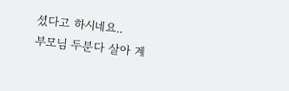셨다고 하시네요..
부모님 두분다 살아 계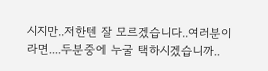시지만..저한텐 잘 모르겠습니다..여러분이라면....두분중에 누굴 택하시겠습니까..